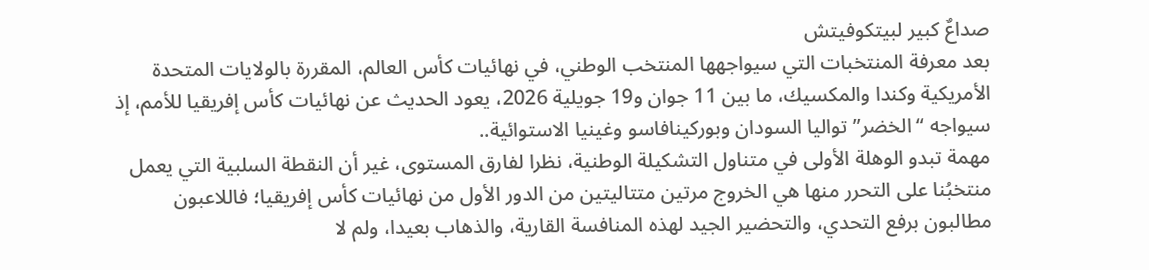صداعٌ كبير لبيتكوفيتش
بعد معرفة المنتخبات التي سيواجهها المنتخب الوطني، في نهائيات كأس العالم، المقررة بالولايات المتحدة الأمريكية وكندا والمكسيك، ما بين 11 جوان و19 جويلية 2026، يعود الحديث عن نهائيات كأس إفريقيا للأمم، إذ سيواجه “الخضر” تواليا السودان وبوركينافاسو وغينيا الاستوائية..
مهمة تبدو الوهلة الأولى في متناول التشكيلة الوطنية، نظرا لفارق المستوى، غير أن النقطة السلبية التي يعمل منتخبُنا على التحرر منها هي الخروج مرتين متتاليتين من الدور الأول من نهائيات كأس إفريقيا؛ فاللاعبون مطالبون برفع التحدي، والتحضير الجيد لهذه المنافسة القارية، والذهاب بعيدا، ولم لا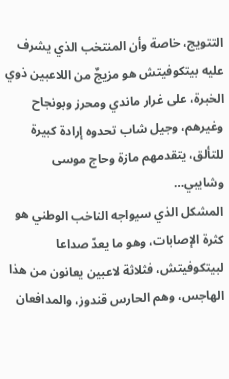التتويج، خاصة وأن المنتخب الذي يشرف عليه بيتكوفيتش هو مزيجٌ من اللاعبين ذوي الخبرة، على غرار ماندي ومحرز وبونجاح وغيرهم، وجيل شاب تحدوه إرادة كبيرة للتألق، يتقدمهم مازة وحاج موسى وشايبي…
المشكل الذي سيواجه الناخب الوطني هو كثرة الإصابات، وهو ما يعدّ صداعا لبيتكوفيتش، فثلاثة لاعبين يعانون من هذا الهاجس، وهم الحارس قندوز، والمدافعان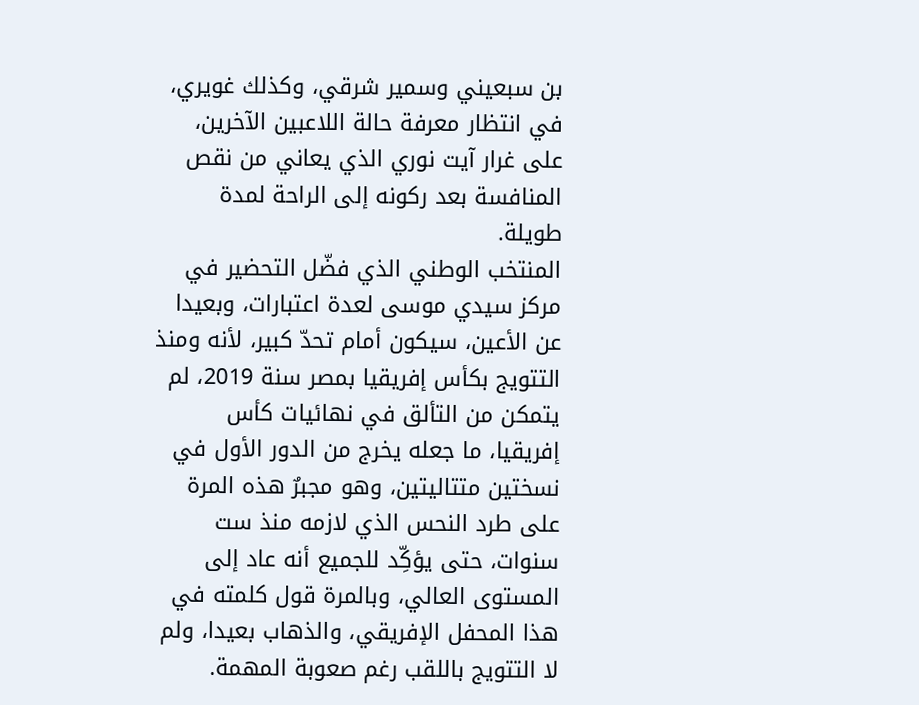بن سبعيني وسمير شرقي، وكذلك غويري، في انتظار معرفة حالة اللاعبين الآخرين، على غرار آيت نوري الذي يعاني من نقص المنافسة بعد ركونه إلى الراحة لمدة طويلة.
المنتخب الوطني الذي فضّل التحضير في مركز سيدي موسى لعدة اعتبارات، وبعيدا عن الأعين، سيكون أمام تحدّ كبير، لأنه ومنذ التتويج بكأس إفريقيا بمصر سنة 2019، لم يتمكن من التألق في نهائيات كأس إفريقيا، ما جعله يخرج من الدور الأول في نسختين متتاليتين، وهو مجبرٌ هذه المرة على طرد النحس الذي لازمه منذ ست سنوات، حتى يؤكِّد للجميع أنه عاد إلى المستوى العالي، وبالمرة قول كلمته في هذا المحفل الإفريقي، والذهاب بعيدا، ولم لا التتويج باللقب رغم صعوبة المهمة.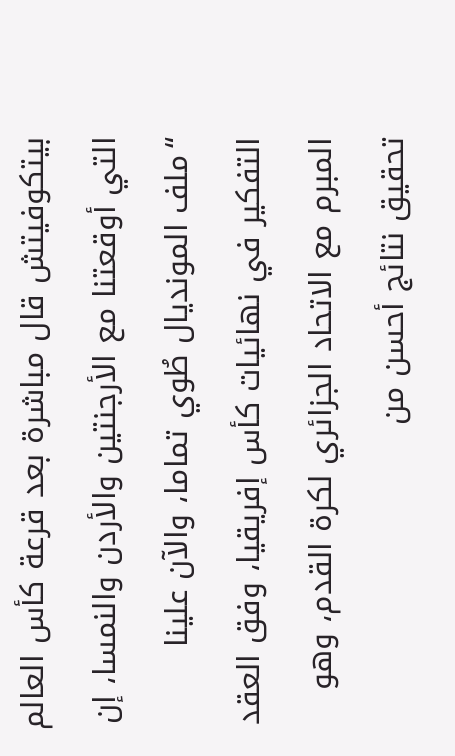بيتكوفيتش قال مباشرة بعد قرعة كأس العالم التي أوقعتنا مع الأرجنتين والأردن والنمسا، إن “ملف المونديال طُوي تماما، والآن علينا التفكير في نهائيات كأس إفريقيا، وفق العقد المبرم مع الاتحاد الجزائري لكرة القدم، وهو تحقيق نتائج أحسن من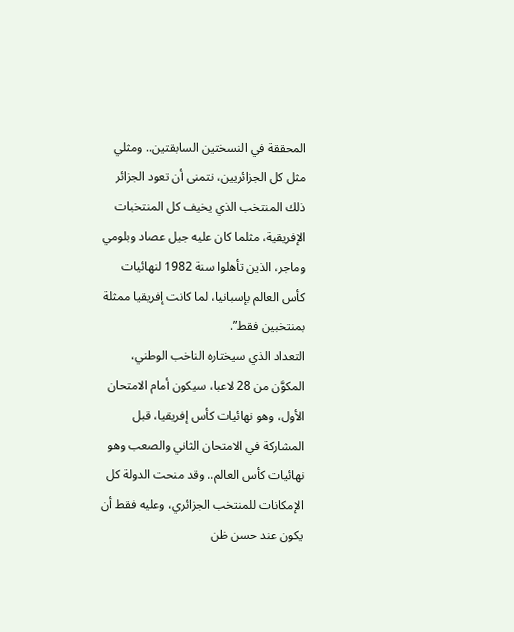المحققة في النسختين السابقتين.. ومثلي مثل كل الجزائريين، نتمنى أن تعود الجزائر ذلك المنتخب الذي يخيف كل المنتخبات الإفريقية، مثلما كان عليه جيل عصاد وبلومي وماجر، الذين تأهلوا سنة 1982 لنهائيات كأس العالم بإسبانيا، لما كانت إفريقيا ممثلة بمنتخبين فقط”.
التعداد الذي سيختاره الناخب الوطني، المكوَّن من 28 لاعبا، سيكون أمام الامتحان الأول، وهو نهائيات كأس إفريقيا، قبل المشاركة في الامتحان الثاني والصعب وهو نهائيات كأس العالم.. وقد منحت الدولة كل الإمكانات للمنتخب الجزائري، وعليه فقط أن يكون عند حسن ظن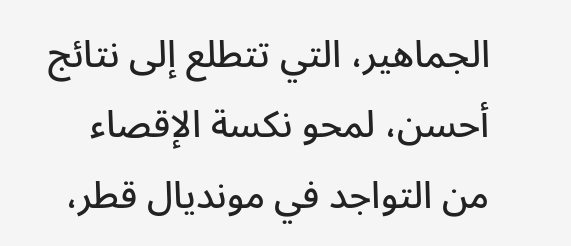الجماهير، التي تتطلع إلى نتائج أحسن، لمحو نكسة الإقصاء من التواجد في مونديال قطر،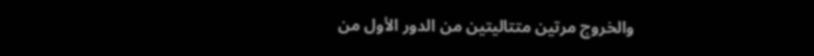والخروج مرتين متتاليتين من الدور الأول من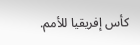كأس إفريقيا للأمم.